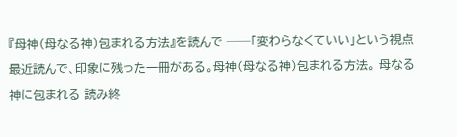『母神(母なる神)包まれる方法』を読んで ──「変わらなくていい」という視点 最近読んで、印象に残った一冊がある。母神(母なる神)包まれる方法。 母なる神に包まれる 読み終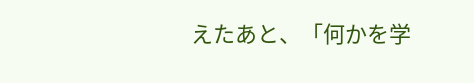えたあと、「何かを学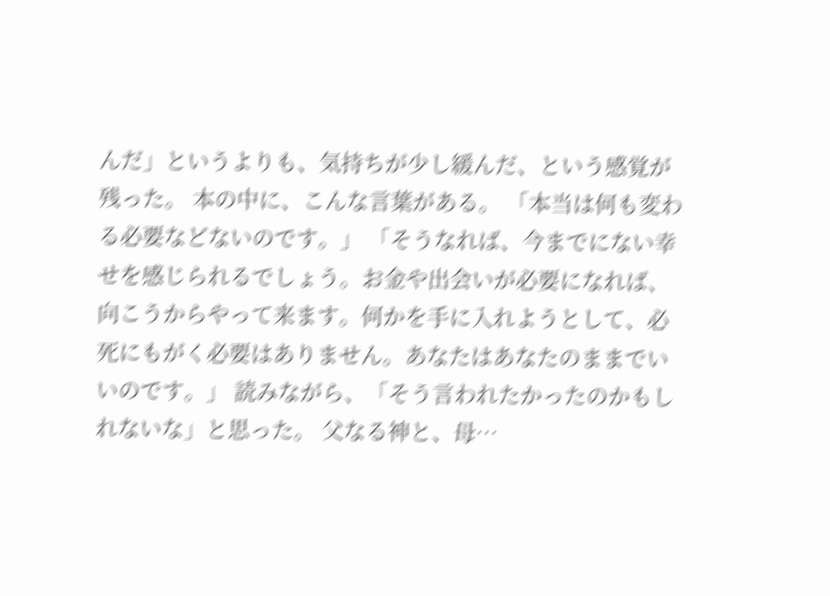んだ」というよりも、気持ちが少し緩んだ、という感覚が残った。 本の中に、こんな言葉がある。 「本当は何も変わる必要などないのです。」 「そうなれば、今までにない幸せを感じられるでしょう。お金や出会いが必要になれば、向こうからやって来ます。何かを手に入れようとして、必死にもがく必要はありません。あなたはあなたのままでいいのです。」 読みながら、「そう言われたかったのかもしれないな」と思った。 父なる神と、母…